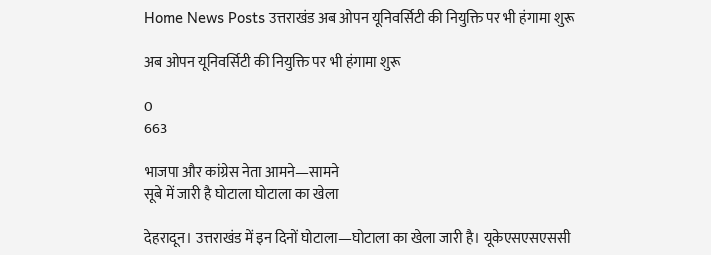Home News Posts उत्तराखंड अब ओपन यूनिवर्सिटी की नियुक्ति पर भी हंगामा शुरू

अब ओपन यूनिवर्सिटी की नियुक्ति पर भी हंगामा शुरू

0
663

भाजपा और कांग्रेस नेता आमने—सामने
सूबे में जारी है घोटाला घोटाला का खेला

देहरादून। उत्तराखंड में इन दिनों घोटाला—घोटाला का खेला जारी है। यूकेएसएसएससी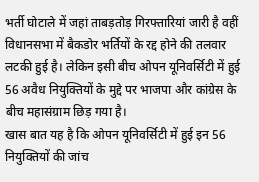भर्ती घोटाले में जहां ताबड़तोड़ गिरफ्तारियां जारी है वहीं विधानसभा में बैकडोर भर्तियों के रद्द होने की तलवार लटकी हुई है। लेकिन इसी बीच ओपन यूनिवर्सिटी में हुई 56 अवैध नियुक्तियों के मुद्दे पर भाजपा और कांग्रेस के बीच महासंग्राम छिड़ गया है।
खास बात यह है कि ओपन यूनिवर्सिटी में हुई इन 56 नियुक्तियों की जांच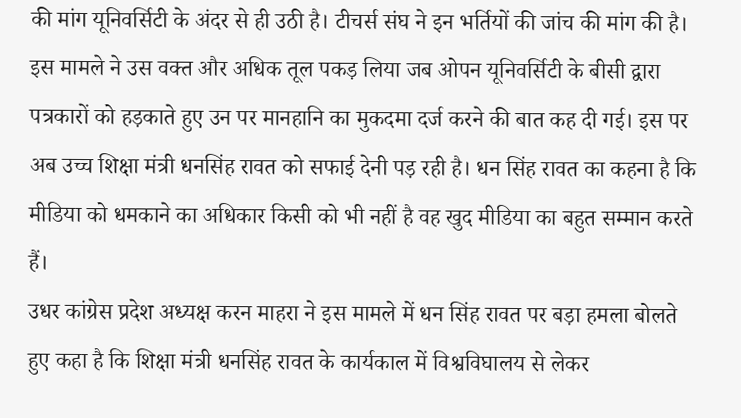की मांग यूनिवर्सिटी के अंदर से ही उठी है। टीचर्स संघ ने इन भर्तियों की जांच की मांग की है। इस मामले ने उस वक्त और अधिक तूल पकड़ लिया जब ओपन यूनिवर्सिटी के बीसी द्वारा पत्रकारों को हड़काते हुए उन पर मानहानि का मुकदमा दर्ज करने की बात कह दी गई। इस पर अब उच्च शिक्षा मंत्री धनसिंह रावत को सफाई देनी पड़ रही है। धन सिंह रावत का कहना है कि मीडिया को धमकाने का अधिकार किसी को भी नहीं है वह खुद मीडिया का बहुत सम्मान करते हैं।
उधर कांग्रेस प्रदेश अध्यक्ष करन माहरा ने इस मामले में धन सिंह रावत पर बड़ा हमला बोलते हुए कहा है कि शिक्षा मंत्री धनसिंह रावत के कार्यकाल में विश्वविघालय से लेकर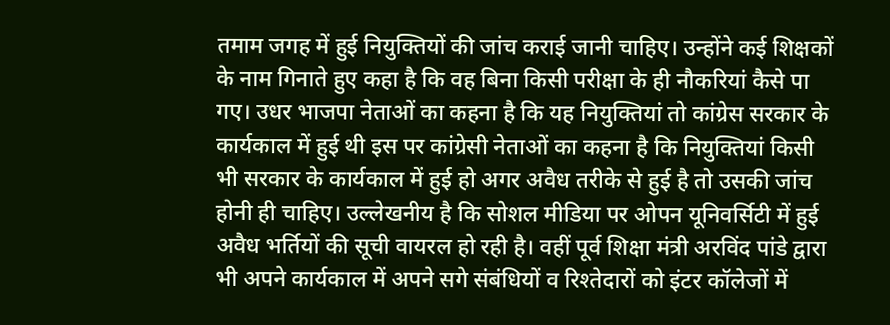तमाम जगह में हुई नियुक्तियों की जांच कराई जानी चाहिए। उन्होंने कई शिक्षकों के नाम गिनाते हुए कहा है कि वह बिना किसी परीक्षा के ही नौकरियां कैसे पा गए। उधर भाजपा नेताओं का कहना है कि यह नियुक्तियां तो कांग्रेस सरकार के कार्यकाल में हुई थी इस पर कांग्रेसी नेताओं का कहना है कि नियुक्तियां किसी भी सरकार के कार्यकाल में हुई हो अगर अवैध तरीके से हुई है तो उसकी जांच होनी ही चाहिए। उल्लेखनीय है कि सोशल मीडिया पर ओपन यूनिवर्सिटी में हुई अवैध भर्तियों की सूची वायरल हो रही है। वहीं पूर्व शिक्षा मंत्री अरविंद पांडे द्वारा भी अपने कार्यकाल में अपने सगे संबंधियों व रिश्तेदारों को इंटर कॉलेजों में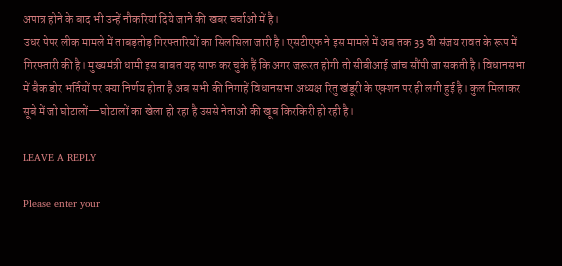अपात्र होने के बाद भी उन्हें नौकरियां दिये जाने की खबर चर्चाओं में है।
उधर पेपर लीक मामले में ताबड़तोड़ गिरफ्तारियों का सिलसिला जारी है। एसटीएफ ने इस मामले में अब तक 33 वी संजय रावत के रूप में गिरफ्तारी की है। मुख्यमंत्री धामी इस बाबत यह साफ कर चुके हैं कि अगर जरूरत होगी तो सीबीआई जांच सौंपी जा सकती है। विधानसभा में बैक डोर भर्तियों पर क्या निर्णय होता है अब सभी की निगाहें विधानसभा अध्यक्ष रितु खंडूरी के एक्शन पर ही लगी हुई है। कुल मिलाकर सूबे में जो घोटालों—घोटालों का खेला हो रहा है उससे नेताओं की खूब किरकिरी हो रही है।

LEAVE A REPLY

Please enter your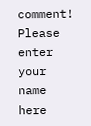comment!
Please enter your name here